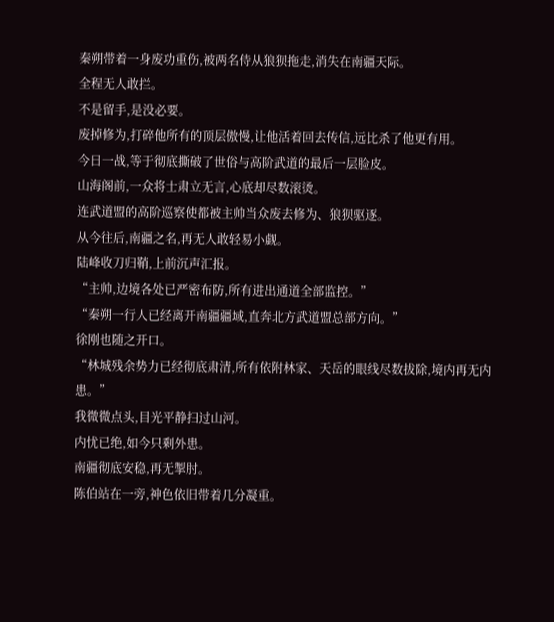秦朔带着一身废功重伤,被两名侍从狼狈拖走,消失在南疆天际。
全程无人敢拦。
不是留手,是没必要。
废掉修为,打碎他所有的顶层傲慢,让他活着回去传信,远比杀了他更有用。
今日一战,等于彻底撕破了世俗与高阶武道的最后一层脸皮。
山海阁前,一众将士肃立无言,心底却尽数滚烫。
连武道盟的高阶巡察使都被主帅当众废去修为、狼狈驱逐。
从今往后,南疆之名,再无人敢轻易小觑。
陆峰收刀归鞘,上前沉声汇报。
“主帅,边境各处已严密布防,所有进出通道全部监控。”
“秦朔一行人已经离开南疆疆域,直奔北方武道盟总部方向。”
徐刚也随之开口。
“林城残余势力已经彻底肃清,所有依附林家、天岳的眼线尽数拔除,境内再无内患。”
我微微点头,目光平静扫过山河。
内忧已绝,如今只剩外患。
南疆彻底安稳,再无掣肘。
陈伯站在一旁,神色依旧带着几分凝重。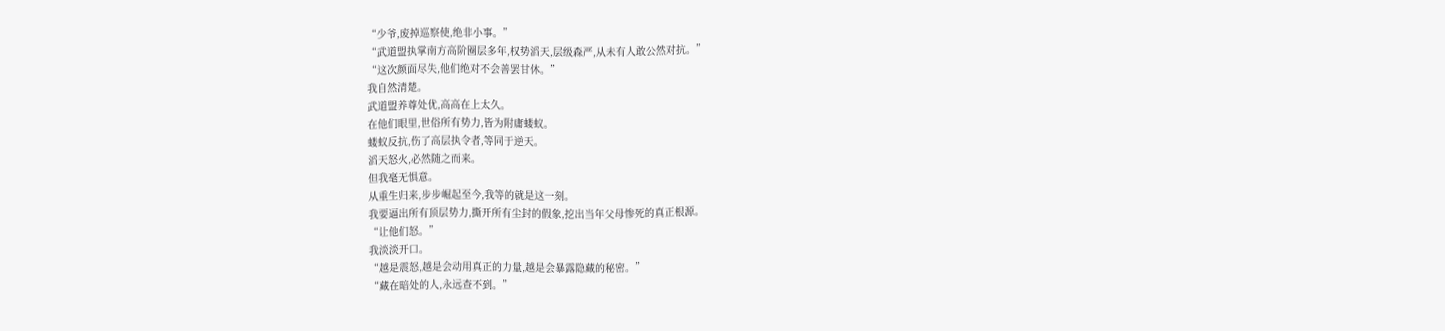“少爷,废掉巡察使,绝非小事。”
“武道盟执掌南方高阶圈层多年,权势滔天,层级森严,从未有人敢公然对抗。”
“这次颜面尽失,他们绝对不会善罢甘休。”
我自然清楚。
武道盟养尊处优,高高在上太久。
在他们眼里,世俗所有势力,皆为附庸蝼蚁。
蝼蚁反抗,伤了高层执令者,等同于逆天。
滔天怒火,必然随之而来。
但我毫无惧意。
从重生归来,步步崛起至今,我等的就是这一刻。
我要逼出所有顶层势力,撕开所有尘封的假象,挖出当年父母惨死的真正根源。
“让他们怒。”
我淡淡开口。
“越是震怒,越是会动用真正的力量,越是会暴露隐藏的秘密。”
“藏在暗处的人,永远查不到。”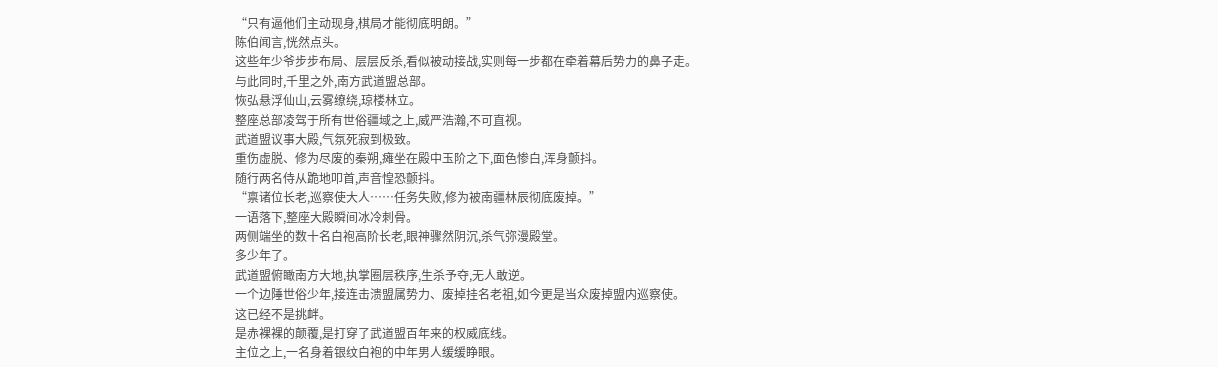“只有逼他们主动现身,棋局才能彻底明朗。”
陈伯闻言,恍然点头。
这些年少爷步步布局、层层反杀,看似被动接战,实则每一步都在牵着幕后势力的鼻子走。
与此同时,千里之外,南方武道盟总部。
恢弘悬浮仙山,云雾缭绕,琼楼林立。
整座总部凌驾于所有世俗疆域之上,威严浩瀚,不可直视。
武道盟议事大殿,气氛死寂到极致。
重伤虚脱、修为尽废的秦朔,瘫坐在殿中玉阶之下,面色惨白,浑身颤抖。
随行两名侍从跪地叩首,声音惶恐颤抖。
“禀诸位长老,巡察使大人……任务失败,修为被南疆林辰彻底废掉。”
一语落下,整座大殿瞬间冰冷刺骨。
两侧端坐的数十名白袍高阶长老,眼神骤然阴沉,杀气弥漫殿堂。
多少年了。
武道盟俯瞰南方大地,执掌圈层秩序,生杀予夺,无人敢逆。
一个边陲世俗少年,接连击溃盟属势力、废掉挂名老祖,如今更是当众废掉盟内巡察使。
这已经不是挑衅。
是赤裸裸的颠覆,是打穿了武道盟百年来的权威底线。
主位之上,一名身着银纹白袍的中年男人缓缓睁眼。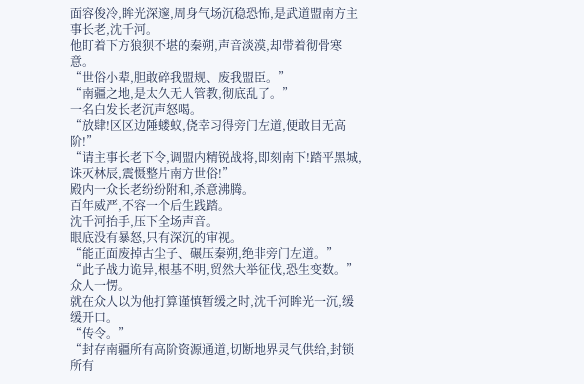面容俊冷,眸光深邃,周身气场沉稳恐怖,是武道盟南方主事长老,沈千河。
他盯着下方狼狈不堪的秦朔,声音淡漠,却带着彻骨寒意。
“世俗小辈,胆敢碎我盟规、废我盟臣。”
“南疆之地,是太久无人管教,彻底乱了。”
一名白发长老沉声怒喝。
“放肆!区区边陲蝼蚁,侥幸习得旁门左道,便敢目无高阶!”
“请主事长老下令,调盟内精锐战将,即刻南下!踏平黑城,诛灭林辰,震慑整片南方世俗!”
殿内一众长老纷纷附和,杀意沸腾。
百年威严,不容一个后生践踏。
沈千河抬手,压下全场声音。
眼底没有暴怒,只有深沉的审视。
“能正面废掉古尘子、碾压秦朔,绝非旁门左道。”
“此子战力诡异,根基不明,贸然大举征伐,恐生变数。”
众人一愣。
就在众人以为他打算谨慎暂缓之时,沈千河眸光一沉,缓缓开口。
“传令。”
“封存南疆所有高阶资源通道,切断地界灵气供给,封锁所有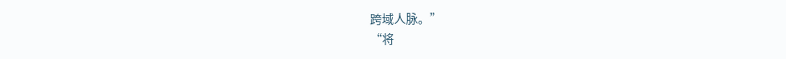跨域人脉。”
“将